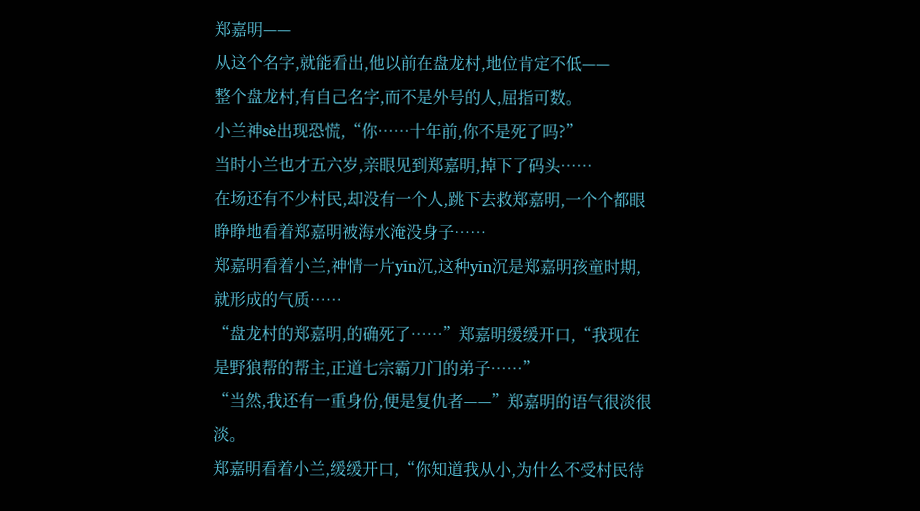郑嘉明——
从这个名字,就能看出,他以前在盘龙村,地位肯定不低——
整个盘龙村,有自己名字,而不是外号的人,屈指可数。
小兰神sè出现恐慌,“你……十年前,你不是死了吗?”
当时小兰也才五六岁,亲眼见到郑嘉明,掉下了码头……
在场还有不少村民,却没有一个人,跳下去救郑嘉明,一个个都眼睁睁地看着郑嘉明被海水淹没身子……
郑嘉明看着小兰,神情一片yīn沉,这种yīn沉是郑嘉明孩童时期,就形成的气质……
“盘龙村的郑嘉明,的确死了……”郑嘉明缓缓开口,“我现在是野狼帮的帮主,正道七宗霸刀门的弟子……”
“当然,我还有一重身份,便是复仇者——”郑嘉明的语气很淡很淡。
郑嘉明看着小兰,缓缓开口,“你知道我从小,为什么不受村民待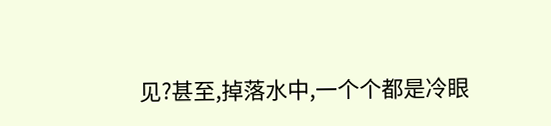见?甚至,掉落水中,一个个都是冷眼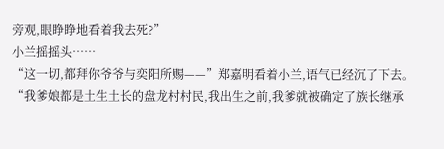旁观,眼睁睁地看着我去死?”
小兰摇摇头……
“这一切,都拜你爷爷与奕阳所赐——”郑嘉明看着小兰,语气已经沉了下去。
“我爹娘都是土生土长的盘龙村村民,我出生之前,我爹就被确定了族长继承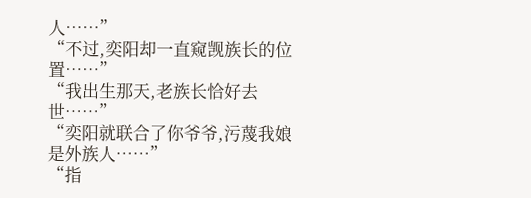人……”
“不过,奕阳却一直窥觊族长的位置……”
“我出生那天,老族长恰好去世……”
“奕阳就联合了你爷爷,污蔑我娘是外族人……”
“指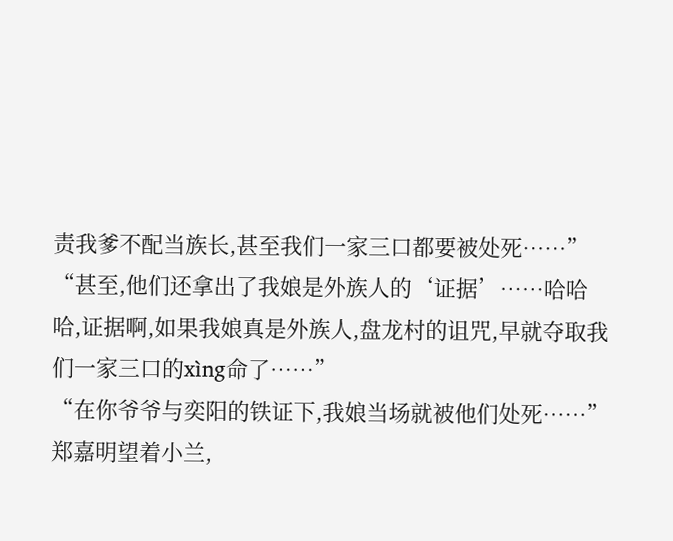责我爹不配当族长,甚至我们一家三口都要被处死……”
“甚至,他们还拿出了我娘是外族人的‘证据’……哈哈哈,证据啊,如果我娘真是外族人,盘龙村的诅咒,早就夺取我们一家三口的xìng命了……”
“在你爷爷与奕阳的铁证下,我娘当场就被他们处死……”
郑嘉明望着小兰,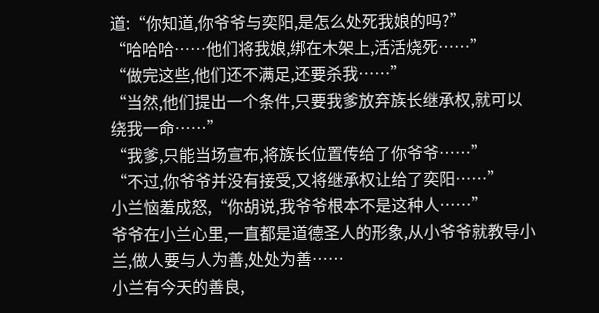道:“你知道,你爷爷与奕阳,是怎么处死我娘的吗?”
“哈哈哈……他们将我娘,绑在木架上,活活烧死……”
“做完这些,他们还不满足,还要杀我……”
“当然,他们提出一个条件,只要我爹放弃族长继承权,就可以绕我一命……”
“我爹,只能当场宣布,将族长位置传给了你爷爷……”
“不过,你爷爷并没有接受,又将继承权让给了奕阳……”
小兰恼羞成怒,“你胡说,我爷爷根本不是这种人……”
爷爷在小兰心里,一直都是道德圣人的形象,从小爷爷就教导小兰,做人要与人为善,处处为善……
小兰有今天的善良,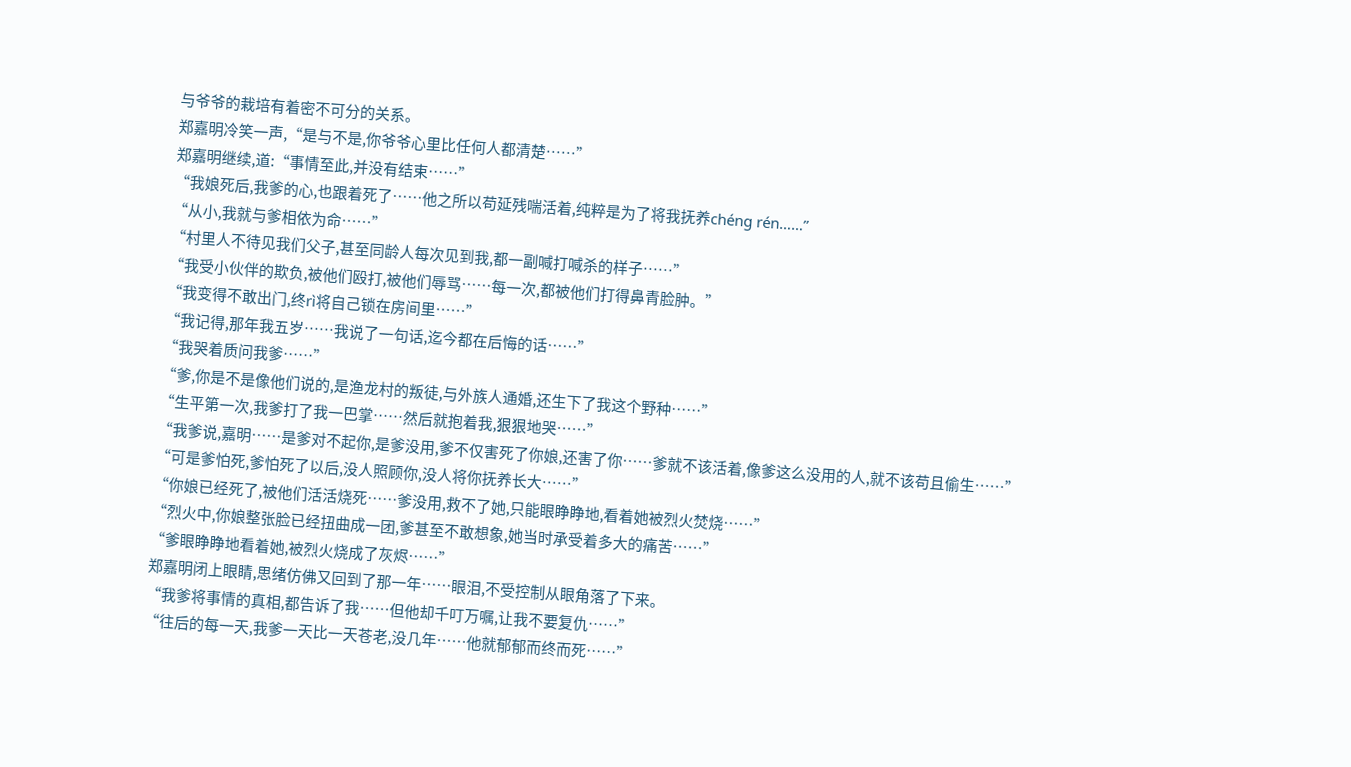与爷爷的栽培有着密不可分的关系。
郑嘉明冷笑一声,“是与不是,你爷爷心里比任何人都清楚……”
郑嘉明继续,道:“事情至此,并没有结束……”
“我娘死后,我爹的心,也跟着死了……他之所以苟延残喘活着,纯粹是为了将我抚养chéng rén……”
“从小,我就与爹相依为命……”
“村里人不待见我们父子,甚至同龄人每次见到我,都一副喊打喊杀的样子……”
“我受小伙伴的欺负,被他们殴打,被他们辱骂……每一次,都被他们打得鼻青脸肿。”
“我变得不敢出门,终rì将自己锁在房间里……”
“我记得,那年我五岁……我说了一句话,迄今都在后悔的话……”
“我哭着质问我爹……”
“爹,你是不是像他们说的,是渔龙村的叛徒,与外族人通婚,还生下了我这个野种……”
“生平第一次,我爹打了我一巴掌……然后就抱着我,狠狠地哭……”
“我爹说,嘉明……是爹对不起你,是爹没用,爹不仅害死了你娘,还害了你……爹就不该活着,像爹这么没用的人,就不该苟且偷生……”
“可是爹怕死,爹怕死了以后,没人照顾你,没人将你抚养长大……”
“你娘已经死了,被他们活活烧死……爹没用,救不了她,只能眼睁睁地,看着她被烈火焚烧……”
“烈火中,你娘整张脸已经扭曲成一团,爹甚至不敢想象,她当时承受着多大的痛苦……”
“爹眼睁睁地看着她,被烈火烧成了灰烬……”
郑嘉明闭上眼睛,思绪仿佛又回到了那一年……眼泪,不受控制从眼角落了下来。
“我爹将事情的真相,都告诉了我……但他却千叮万嘱,让我不要复仇……”
“往后的每一天,我爹一天比一天苍老,没几年……他就郁郁而终而死……”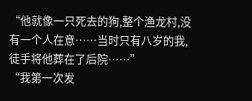“他就像一只死去的狗,整个渔龙村,没有一个人在意……当时只有八岁的我,徒手将他葬在了后院……”
“我第一次发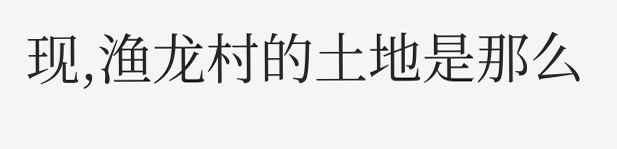现,渔龙村的土地是那么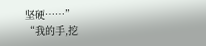坚硬……”
“我的手,挖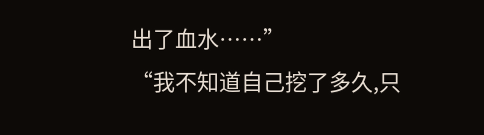出了血水……”
“我不知道自己挖了多久,只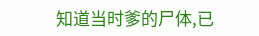知道当时爹的尸体,已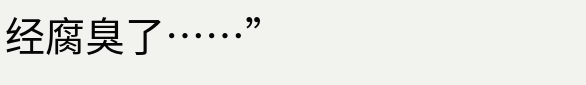经腐臭了……”